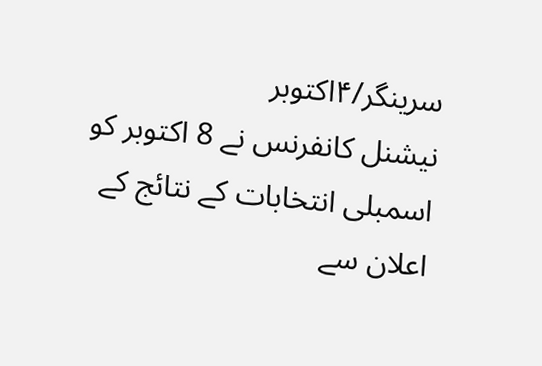سرینگر/۴اکتوبر
نیشنل کانفرنس نے 8 اکتوبر کو اسمبلی انتخابات کے نتائج کے اعلان سے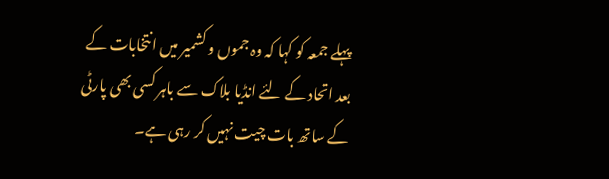پہلے جمعہ کو کہا کہ وہ جموں و کشمیر میں انتخابات کے بعد اتحاد کے لئے انڈیا بلاک سے باہر کسی بھی پارٹی کے ساتھ بات چیت نہیں کر رہی ہے۔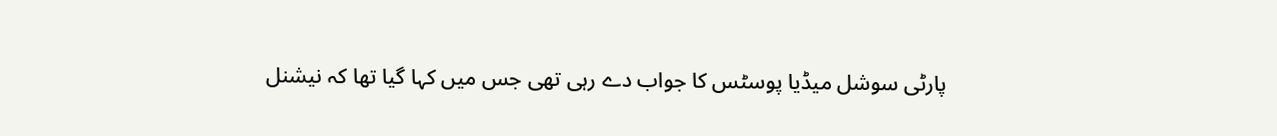پارٹی سوشل میڈیا پوسٹس کا جواب دے رہی تھی جس میں کہا گیا تھا کہ نیشنل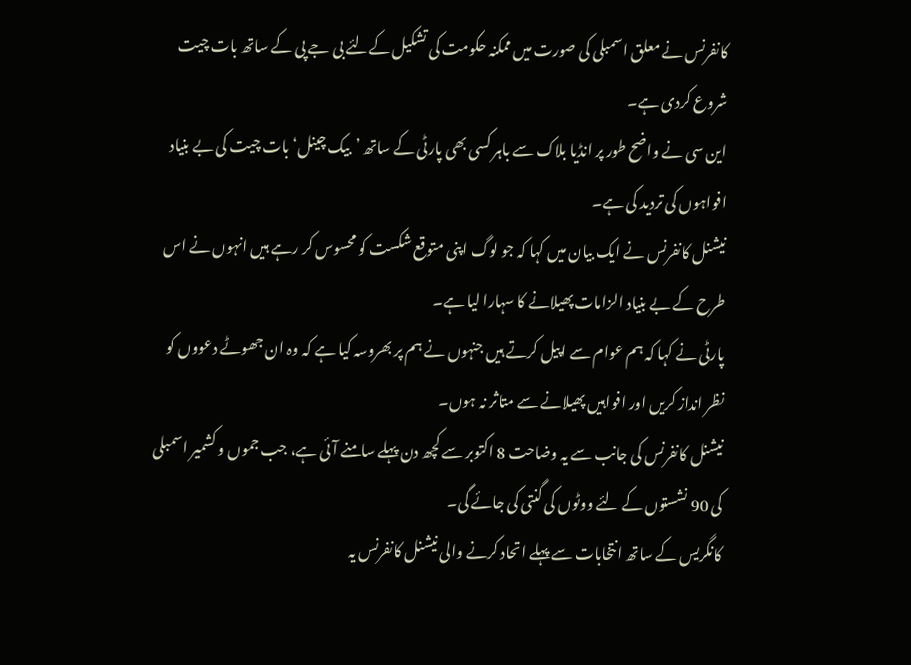کانفرنس نے معلق اسمبلی کی صورت میں ممکنہ حکومت کی تشکیل کےلئے بی جے پی کے ساتھ بات چیت شروع کردی ہے۔
این سی نے واضح طور پر انڈیا بلاک سے باہر کسی بھی پارٹی کے ساتھ ’بیک چینل‘ بات چیت کی بے بنیاد افواہوں کی تردید کی ہے۔
نیشنل کانفرنس نے ایک بیان میں کہا کہ جو لوگ اپنی متوقع شکست کو محسوس کر رہے ہیں انہوں نے اس طرح کے بے بنیاد الزامات پھیلانے کا سہارا لیا ہے۔
پارٹی نے کہا کہ ہم عوام سے اپیل کرتے ہیں جنہوں نے ہم پر بھروسہ کیا ہے کہ وہ ان جھوٹے دعووں کو نظر انداز کریں اور افواہیں پھیلانے سے متاثر نہ ہوں۔
نیشنل کانفرنس کی جانب سے یہ وضاحت 8 اکتوبر سے کچھ دن پہلے سامنے آئی ہے، جب جموں و کشمیر اسمبلی کی 90 نشستوں کے لئے ووٹوں کی گنتی کی جائے گی۔
کانگریس کے ساتھ انتخابات سے پہلے اتحاد کرنے والی نیشنل کانفرنس یہ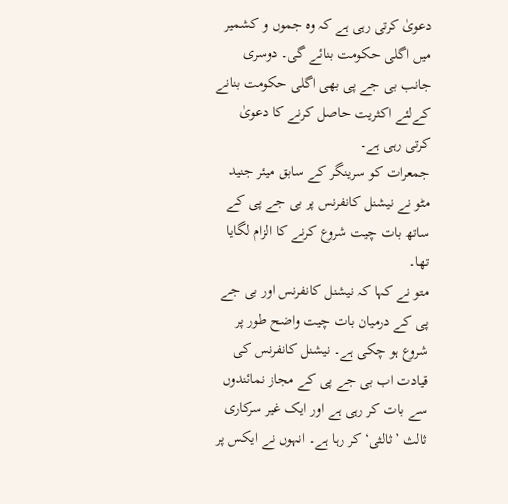دعویٰ کرتی رہی ہے کہ وہ جموں و کشمیر میں اگلی حکومت بنائے گی۔ دوسری جانب بی جے پی بھی اگلی حکومت بنانے کےلئے اکثریت حاصل کرنے کا دعویٰ کرتی رہی ہے۔
جمعرات کو سرینگر کے سابق میئر جنید مٹو نے نیشنل کانفرنس پر بی جے پی کے ساتھ بات چیت شروع کرنے کا الزام لگایا تھا۔
متو نے کہا کہ نیشنل کانفرنس اور بی جے پی کے درمیان بات چیت واضح طور پر شروع ہو چکی ہے۔ نیشنل کانفرنس کی قیادت اب بی جے پی کے مجاز نمائندوں سے بات کر رہی ہے اور ایک غیر سرکاری ثالث ’ثالثی‘ کر رہا ہے۔ انہوں نے ایکس پر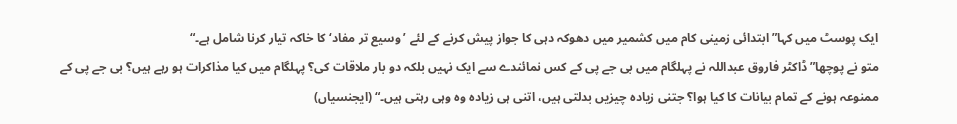ایک پوسٹ میں کہا”ابتدائی زمینی کام میں کشمیر میں دھوکہ دہی کا جواز پیش کرنے کے لئے ’وسیع تر مفاد‘ کا خاکہ تیار کرنا شامل ہے۔“
متو نے پوچھا”ڈاکٹر فاروق عبداللہ نے پہلگام میں بی جے پی کے کس نمائندے سے ایک نہیں بلکہ دو بار ملاقات کی؟ پہلگام میں کیا مذاکرات ہو رہے ہیں؟ بی جے پی کے ممنوعہ ہونے کے تمام بیانات کا کیا ہوا؟ جتنی زیادہ چیزیں بدلتی ہیں، اتنی ہی زیادہ وہ وہی رہتی ہیں۔“ (ایجنسیاں)